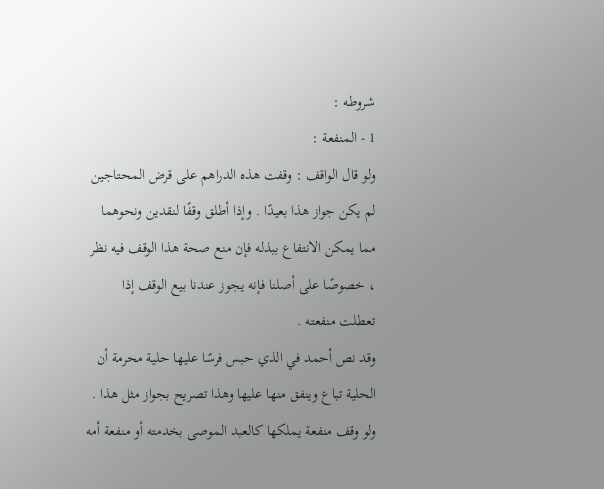شروطه :
1 - المنفعة :
ولو قال الواقف : وقفت هذه الدراهم على قرض المحتاجين لم يكن جواز هذا بعيدًا . وإذا أطلق وقفًا لنقدين ونحوهما مما يمكن الانتفاع ببذله فإن منع صحة هذا الوقف فيه نظر ، خصوصًا على أصلنا فإنه يجوز عندنا بيع الوقف إذا تعطلت منفعته .
وقد نص أحمد في الذي حبس فرسًا عليها حلية محرمة أن الحلية تباع وينفق منها عليها وهذا تصريح بجواز مثل هذا .
ولو وقف منفعة يملكها كالعبد الموصى بخدمته أو منفعة أمه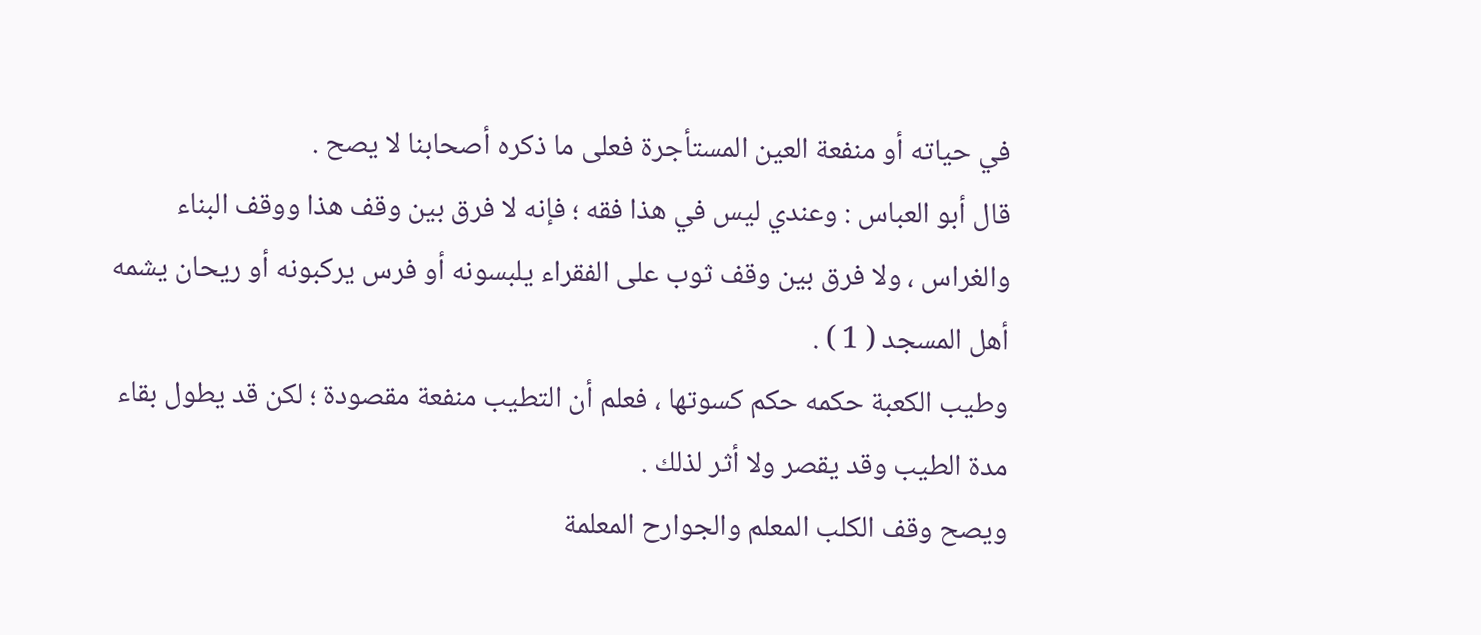في حياته أو منفعة العين المستأجرة فعلى ما ذكره أصحابنا لا يصح .
قال أبو العباس : وعندي ليس في هذا فقه ؛ فإنه لا فرق بين وقف هذا ووقف البناء والغراس ، ولا فرق بين وقف ثوب على الفقراء يلبسونه أو فرس يركبونه أو ريحان يشمه أهل المسجد ( 1 ) .
وطيب الكعبة حكمه حكم كسوتها ، فعلم أن التطيب منفعة مقصودة ؛ لكن قد يطول بقاء مدة الطيب وقد يقصر ولا أثر لذلك .
ويصح وقف الكلب المعلم والجوارح المعلمة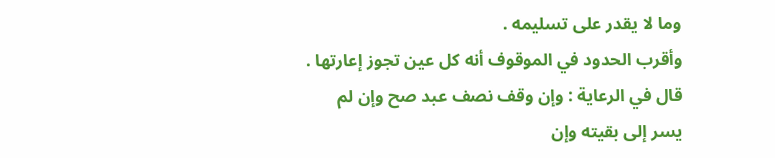وما لا يقدر على تسليمه .
وأقرب الحدود في الموقوف أنه كل عين تجوز إعارتها .
قال في الرعاية : وإن وقف نصف عبد صح وإن لم يسر إلى بقيته وإن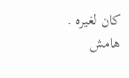كان لغيره .
هامش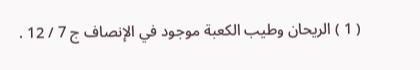( 1 ) الريحان وطيب الكعبة موجود في الإنصاف ج 7 / 12 .